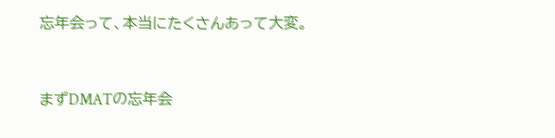忘年会って、本当にたくさんあって大変。


まずDMATの忘年会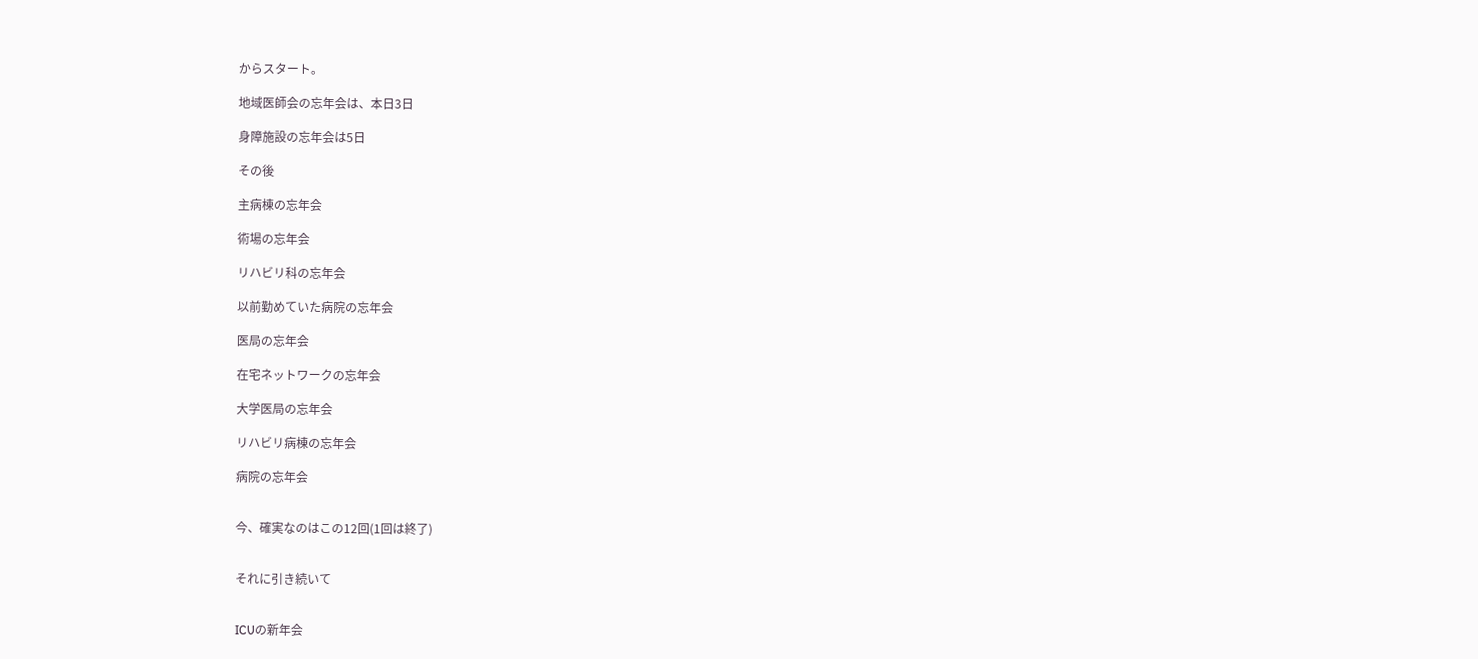からスタート。

地域医師会の忘年会は、本日3日

身障施設の忘年会は5日

その後

主病棟の忘年会

術場の忘年会

リハビリ科の忘年会

以前勤めていた病院の忘年会

医局の忘年会

在宅ネットワークの忘年会

大学医局の忘年会

リハビリ病棟の忘年会

病院の忘年会


今、確実なのはこの12回(1回は終了)


それに引き続いて


ICUの新年会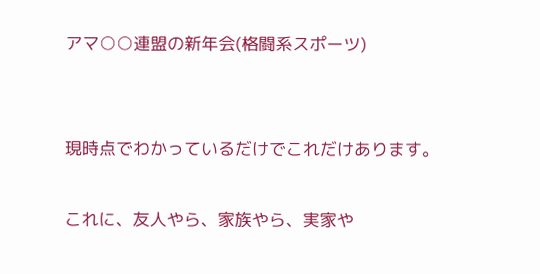アマ○○連盟の新年会(格闘系スポーツ)


現時点でわかっているだけでこれだけあります。

これに、友人やら、家族やら、実家や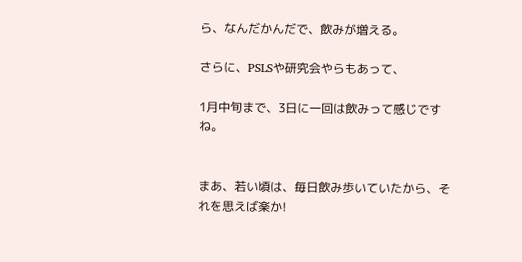ら、なんだかんだで、飲みが増える。

さらに、PSLSや研究会やらもあって、

1月中旬まで、3日に一回は飲みって感じですね。


まあ、若い頃は、毎日飲み歩いていたから、それを思えば楽か!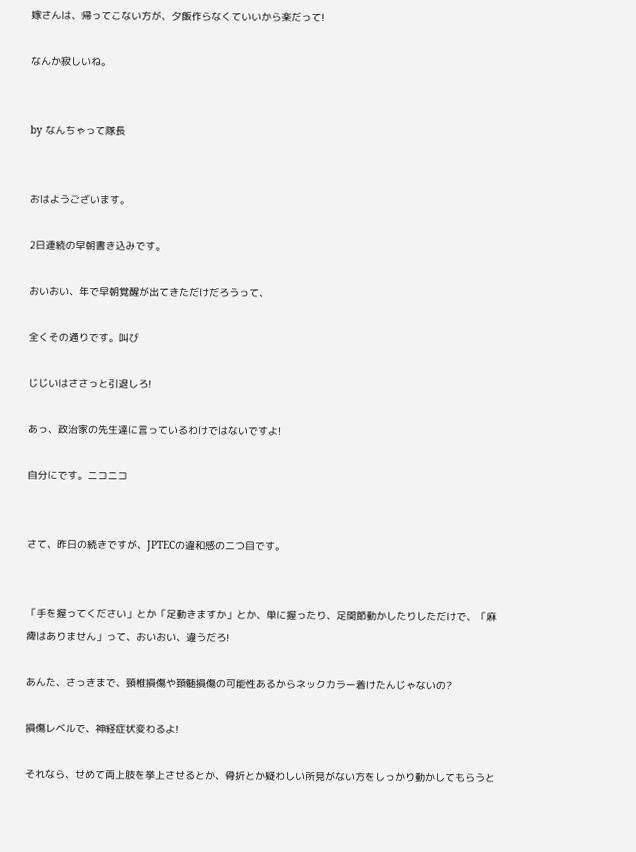嫁さんは、帰ってこない方が、夕飯作らなくていいから楽だって!

なんか寂しいね。


by なんちゃって隊長


おはようございます。

2日連続の早朝書き込みです。

おいおい、年で早朝覚醒が出てきただけだろうって、

全くその通りです。叫び

じじいはささっと引退しろ!

あっ、政治家の先生達に言っているわけではないですよ!

自分にです。ニコニコ


さて、昨日の続きですが、JPTECの違和感の二つ目です。


「手を握ってください」とか「足動きますか」とか、単に握ったり、足関節動かしたりしただけで、「麻痺はありません」って、おいおい、違うだろ!

あんた、さっきまで、頸椎損傷や頚髄損傷の可能性あるからネックカラー着けたんじゃないの?

損傷レベルで、神経症状変わるよ!

それなら、せめて両上肢を挙上させるとか、骨折とか疑わしい所見がない方をしっかり動かしてもらうと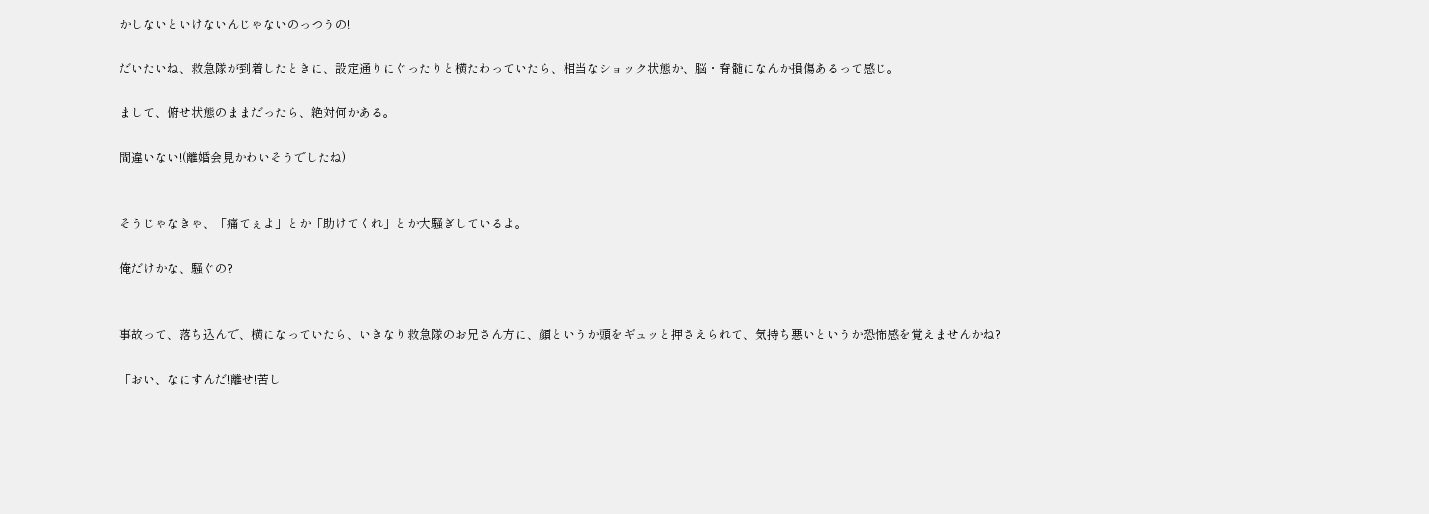かしないといけないんじゃないのっつうの!

だいたいね、救急隊が到着したときに、設定通りにぐったりと横たわっていたら、相当なショック状態か、脳・脊髄になんか損傷あるって感じ。

まして、俯せ状態のままだったら、絶対何かある。

間違いない!(離婚会見かわいそうでしたね)


そうじゃなきゃ、「痛てぇよ」とか「助けてくれ」とか大騒ぎしているよ。

俺だけかな、騒ぐの?


事故って、落ち込んで、横になっていたら、いきなり救急隊のお兄さん方に、顔というか頭をギュッと押さえられて、気持ち悪いというか恐怖感を覚えませんかね?

「おい、なにすんだ!離せ!苦し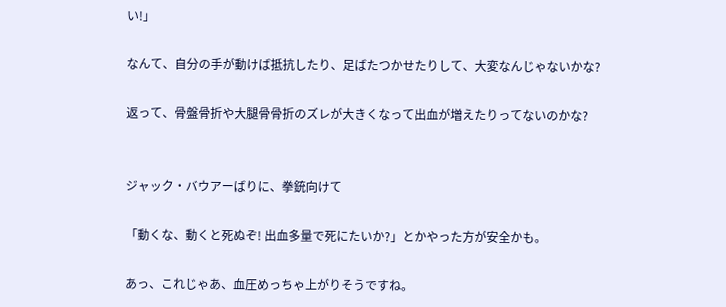い!」

なんて、自分の手が動けば抵抗したり、足ばたつかせたりして、大変なんじゃないかな?

返って、骨盤骨折や大腿骨骨折のズレが大きくなって出血が増えたりってないのかな?


ジャック・バウアーばりに、拳銃向けて

「動くな、動くと死ぬぞ! 出血多量で死にたいか?」とかやった方が安全かも。

あっ、これじゃあ、血圧めっちゃ上がりそうですね。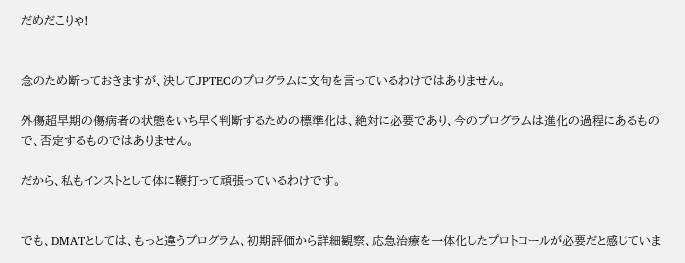だめだこりゃ!


念のため断っておきますが、決してJPTECのプログラムに文句を言っているわけではありません。

外傷超早期の傷病者の状態をいち早く判断するための標準化は、絶対に必要であり、今のプログラムは進化の過程にあるもので、否定するものではありません。

だから、私もインストとして体に鞭打って頑張っているわけです。


でも、DMATとしては、もっと違うプログラム、初期評価から詳細観察、応急治療を一体化したプロトコールが必要だと感じていま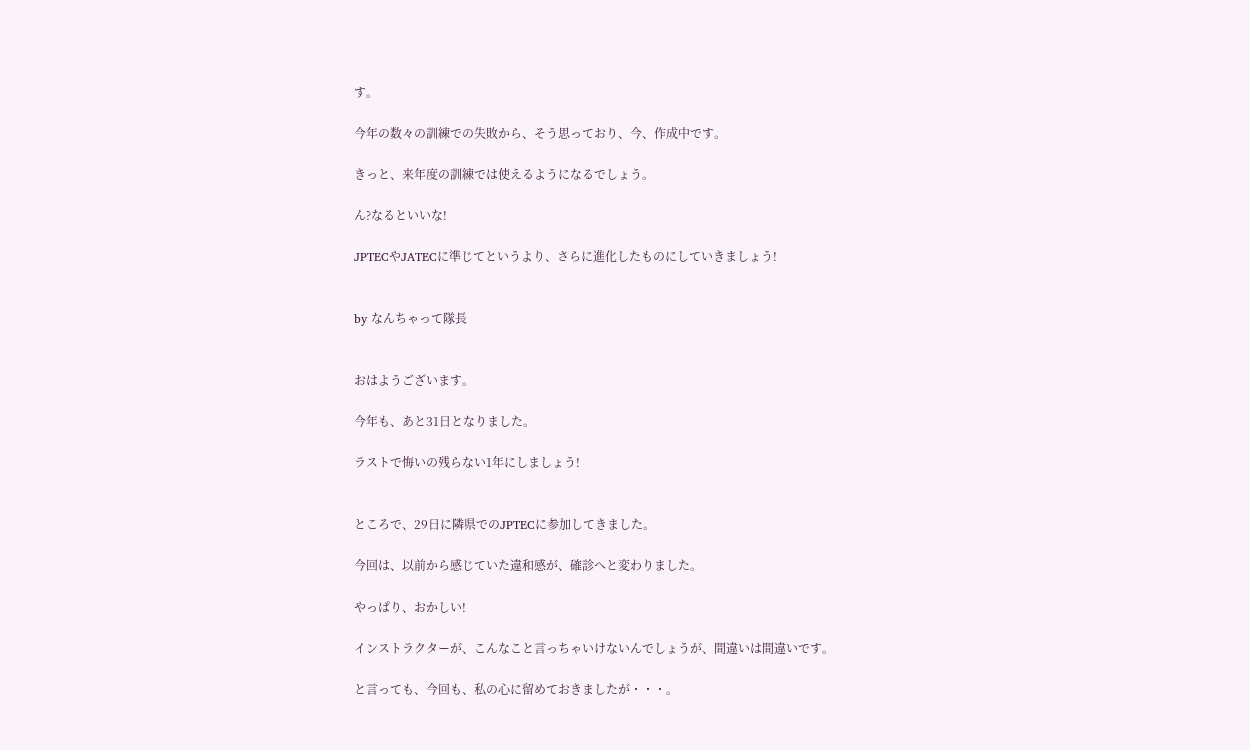す。

今年の数々の訓練での失敗から、そう思っており、今、作成中です。

きっと、来年度の訓練では使えるようになるでしょう。

ん?なるといいな!

JPTECやJATECに準じてというより、さらに進化したものにしていきましょう!


by なんちゃって隊長


おはようございます。

今年も、あと31日となりました。

ラストで悔いの残らない1年にしましょう!


ところで、29日に隣県でのJPTECに参加してきました。

今回は、以前から感じていた違和感が、確診へと変わりました。

やっぱり、おかしい!

インストラクターが、こんなこと言っちゃいけないんでしょうが、間違いは間違いです。

と言っても、今回も、私の心に留めておきましたが・・・。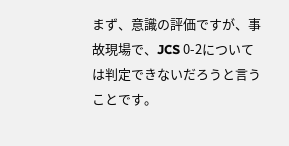まず、意識の評価ですが、事故現場で、JCS 0-2については判定できないだろうと言うことです。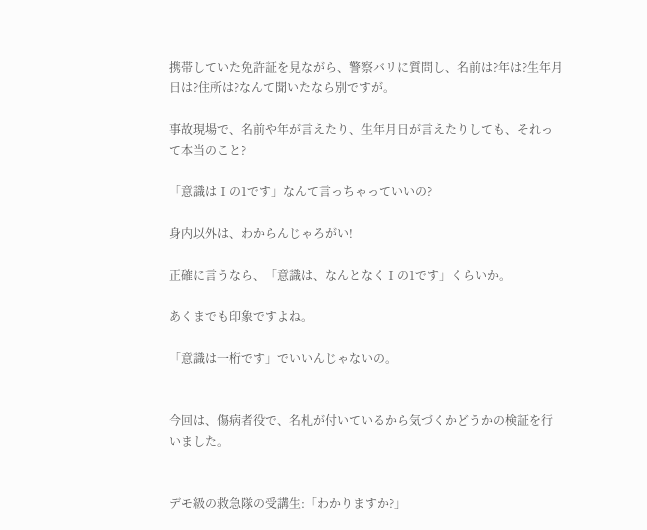携帯していた免許証を見ながら、警察バリに質問し、名前は?年は?生年月日は?住所は?なんて聞いたなら別ですが。

事故現場で、名前や年が言えたり、生年月日が言えたりしても、それって本当のこと?

「意識はⅠの1です」なんて言っちゃっていいの?

身内以外は、わからんじゃろがい!

正確に言うなら、「意識は、なんとなくⅠの1です」くらいか。

あくまでも印象ですよね。

「意識は一桁です」でいいんじゃないの。


今回は、傷病者役で、名札が付いているから気づくかどうかの検証を行いました。


デモ級の救急隊の受講生:「わかりますか?」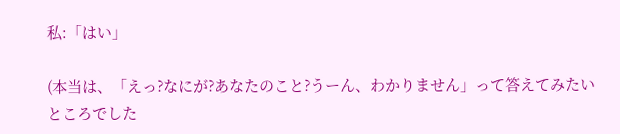私:「はい」

(本当は、「えっ?なにが?あなたのこと?うーん、わかりません」って答えてみたいところでした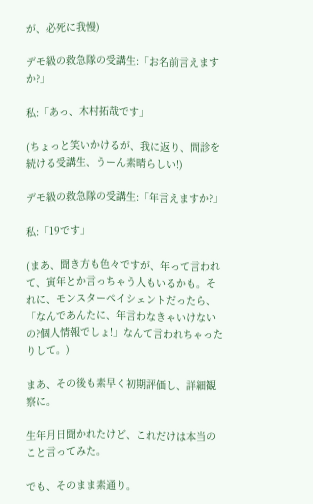が、必死に我慢)

デモ級の救急隊の受講生:「お名前言えますか?」

私:「あっ、木村拓哉です」

(ちょっと笑いかけるが、我に返り、問診を続ける受講生、うーん素晴らしい!)

デモ級の救急隊の受講生:「年言えますか?」

私:「19です」

(まあ、聞き方も色々ですが、年って言われて、寅年とか言っちゃう人もいるかも。それに、モンスターペイシェントだったら、「なんであんたに、年言わなきゃいけないの?個人情報でしょ!」なんて言われちゃったりして。)

まあ、その後も素早く初期評価し、詳細観察に。

生年月日聞かれたけど、これだけは本当のこと言ってみた。

でも、そのまま素通り。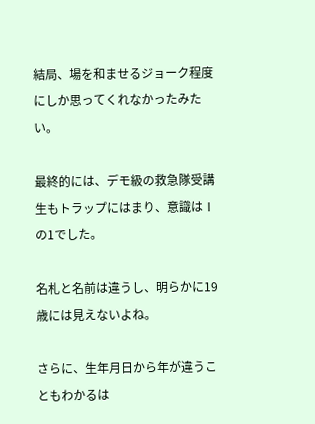結局、場を和ませるジョーク程度にしか思ってくれなかったみたい。

最終的には、デモ級の救急隊受講生もトラップにはまり、意識はⅠの1でした。

名札と名前は違うし、明らかに19歳には見えないよね。

さらに、生年月日から年が違うこともわかるは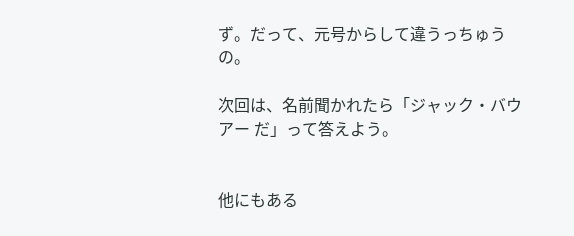ず。だって、元号からして違うっちゅうの。

次回は、名前聞かれたら「ジャック・バウアー だ」って答えよう。


他にもある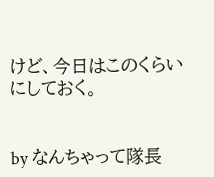けど、今日はこのくらいにしておく。


by なんちゃって隊長